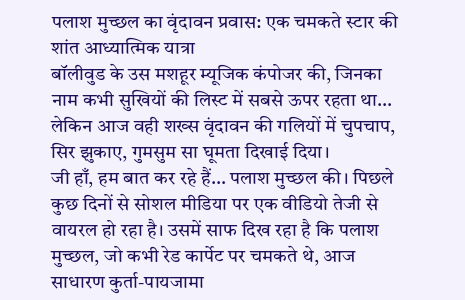पलाश मुच्छल का वृंदावन प्रवास: एक चमकते स्टार की शांत आध्यात्मिक यात्रा
बॉलीवुड के उस मशहूर म्यूजिक कंपोजर की, जिनका नाम कभी सुखियों की लिस्ट में सबसे ऊपर रहता था… लेकिन आज वही शख्स वृंदावन की गलियों में चुपचाप, सिर झुकाए, गुमसुम सा घूमता दिखाई दिया।
जी हाँ, हम बात कर रहे हैं… पलाश मुच्छल की। पिछले कुछ दिनों से सोशल मीडिया पर एक वीडियो तेजी से वायरल हो रहा है। उसमें साफ दिख रहा है कि पलाश मुच्छल, जो कभी रेड कार्पेट पर चमकते थे, आज साधारण कुर्ता-पायजामा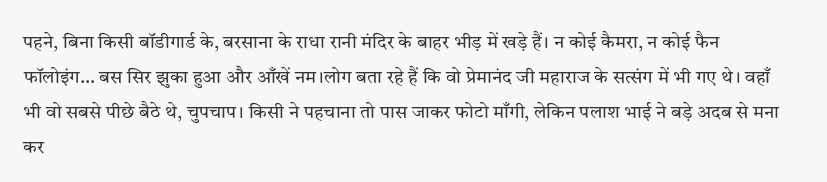पहने, बिना किसी बॉडीगार्ड के, बरसाना के राधा रानी मंदिर के बाहर भीड़ में खड़े हैं। न कोई कैमरा, न कोई फैन फॉलोइंग… बस सिर झुका हुआ और आँखें नम।लोग बता रहे हैं कि वो प्रेमानंद जी महाराज के सत्संग में भी गए थे। वहाँ भी वो सबसे पीछे बैठे थे, चुपचाप। किसी ने पहचाना तो पास जाकर फोटो माँगी, लेकिन पलाश भाई ने बड़े अदब से मना कर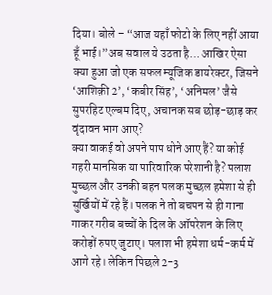दिया। बोले – “आज यहाँ फोटो के लिए नहीं आया हूँ भाई।”अब सवाल ये उठता है… आखिर ऐसा क्या हुआ जो एक सफल म्यूजिक डायरेक्टर, जिसने ‘आशिक़ी 2’, ‘कबीर सिंह’, ‘अनिमल’ जैसे सुपरहिट एल्बम दिए, अचानक सब छोड़-छाड़ कर वृंदावन भाग आए?
क्या वाकई वो अपने पाप धोने आए हैं? या कोई गहरी मानसिक या पारिवारिक परेशानी है? पलाश मुच्छल और उनकी बहन पलक मुच्छल हमेशा से ही सुर्खियों में रहे हैं। पलक ने तो बचपन से ही गाना गाकर गरीब बच्चों के दिल के ऑपरेशन के लिए करोड़ों रुपए जुटाए। पलाश भी हमेशा धर्म-कर्म में आगे रहे। लेकिन पिछले 2-3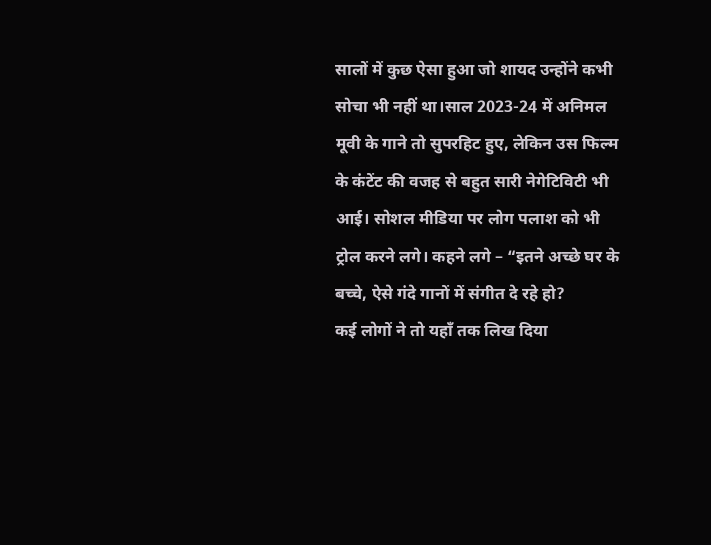सालों में कुछ ऐसा हुआ जो शायद उन्होंने कभी सोचा भी नहीं था।साल 2023-24 में अनिमल मूवी के गाने तो सुपरहिट हुए, लेकिन उस फिल्म के कंटेंट की वजह से बहुत सारी नेगेटिविटी भी आई। सोशल मीडिया पर लोग पलाश को भी ट्रोल करने लगे। कहने लगे – “इतने अच्छे घर के बच्चे, ऐसे गंदे गानों में संगीत दे रहे हो?
कई लोगों ने तो यहाँ तक लिख दिया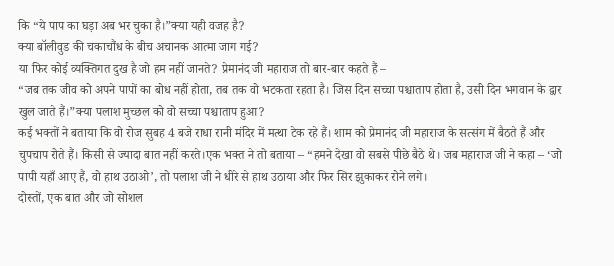कि “ये पाप का घड़ा अब भर चुका है।”क्या यही वजह है?
क्या बॉलीवुड की चकाचौंध के बीच अचानक आत्मा जाग गई?
या फिर कोई व्यक्तिगत दुख है जो हम नहीं जानते? प्रेमानंद जी महाराज तो बार-बार कहते हैं –
“जब तक जीव को अपने पापों का बोध नहीं होता, तब तक वो भटकता रहता है। जिस दिन सच्चा पश्चाताप होता है, उसी दिन भगवान के द्वार खुल जाते हैं।”क्या पलाश मुच्छल को वो सच्चा पश्चाताप हुआ?
कई भक्तों ने बताया कि वो रोज सुबह 4 बजे राधा रानी मंदिर में मत्था टेक रहे हैं। शाम को प्रेमानंद जी महाराज के सत्संग में बैठते हैं और चुपचाप रोते हैं। किसी से ज्यादा बात नहीं करते।एक भक्त ने तो बताया – “हमने देखा वो सबसे पीछे बैठे थे। जब महाराज जी ने कहा – ‘जो पापी यहाँ आए हैं, वो हाथ उठाओ’, तो पलाश जी ने धीरे से हाथ उठाया और फिर सिर झुकाकर रोने लगे।
दोस्तों, एक बात और जो सोशल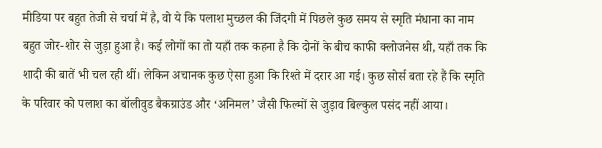मीडिया पर बहुत तेजी से चर्चा में है, वो ये कि पलाश मुच्छल की जिंदगी में पिछले कुछ समय से स्मृति मंधाना का नाम बहुत जोर-शोर से जुड़ा हुआ है। कई लोगों का तो यहाँ तक कहना है कि दोनों के बीच काफी क्लोजनेस थी, यहाँ तक कि शादी की बातें भी चल रही थीं। लेकिन अचानक कुछ ऐसा हुआ कि रिश्ते में दरार आ गई। कुछ सोर्स बता रहे हैं कि स्मृति के परिवार को पलाश का बॉलीवुड बैकग्राउंड और ‘अनिमल’ जैसी फिल्मों से जुड़ाव बिल्कुल पसंद नहीं आया।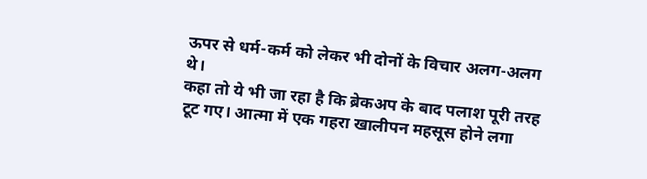ऊपर से धर्म-कर्म को लेकर भी दोनों के विचार अलग-अलग थे।
कहा तो ये भी जा रहा है कि ब्रेकअप के बाद पलाश पूरी तरह टूट गए। आत्मा में एक गहरा खालीपन महसूस होने लगा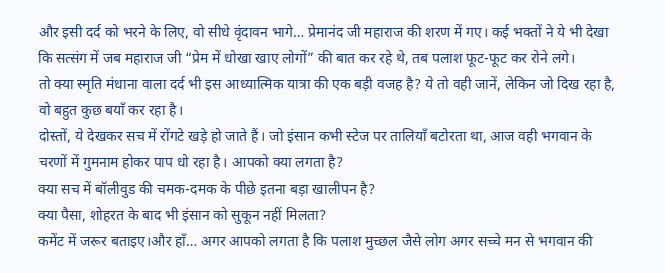और इसी दर्द को भरने के लिए, वो सीधे वृंदावन भागे… प्रेमानंद जी महाराज की शरण में गए। कई भक्तों ने ये भी देखा कि सत्संग में जब महाराज जी “प्रेम में धोखा खाए लोगों” की बात कर रहे थे, तब पलाश फूट-फूट कर रोने लगे।
तो क्या स्मृति मंधाना वाला दर्द भी इस आध्यात्मिक यात्रा की एक बड़ी वजह है? ये तो वही जानें, लेकिन जो दिख रहा है, वो बहुत कुछ बयाँ कर रहा है।
दोस्तों, ये देखकर सच में रोंगटे खड़े हो जाते हैं। जो इंसान कभी स्टेज पर तालियाँ बटोरता था, आज वही भगवान के चरणों में गुमनाम होकर पाप धो रहा है। आपको क्या लगता है?
क्या सच में बॉलीवुड की चमक-दमक के पीछे इतना बड़ा खालीपन है?
क्या पैसा, शोहरत के बाद भी इंसान को सुकून नहीं मिलता?
कमेंट में जरूर बताइए।और हाँ… अगर आपको लगता है कि पलाश मुच्छल जैसे लोग अगर सच्चे मन से भगवान की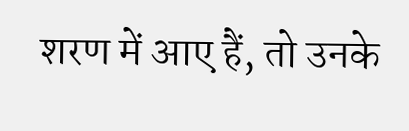शरण में आए हैं, तो उनके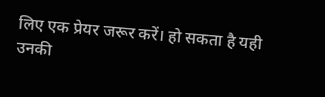लिए एक प्रेयर जरूर करें। हो सकता है यही उनकी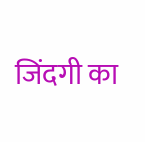जिंदगी का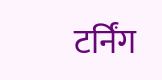टर्निंग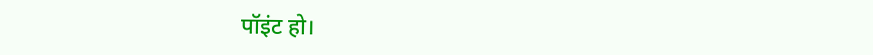पॉइंट हो।